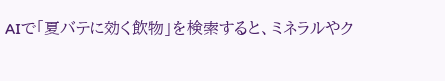AIで「夏バテに効く飲物」を検索すると、ミネラルやク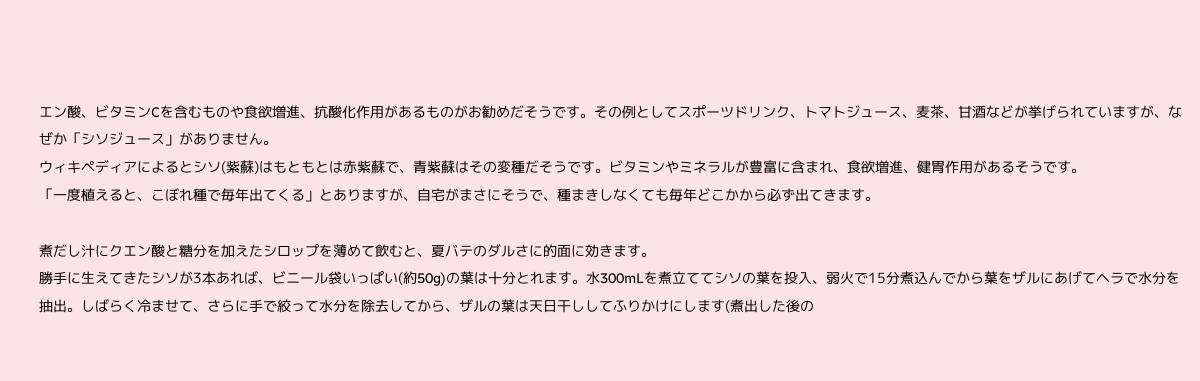エン酸、ビタミンCを含むものや食欲増進、抗酸化作用があるものがお勧めだそうです。その例としてスポーツドリンク、トマトジュース、麦茶、甘酒などが挙げられていますが、なぜか「シソジュース」がありません。
ウィキペディアによるとシソ(紫蘇)はもともとは赤紫蘇で、青紫蘇はその変種だそうです。ビタミンやミネラルが豊富に含まれ、食欲増進、健胃作用があるそうです。
「一度植えると、こぼれ種で毎年出てくる」とありますが、自宅がまさにそうで、種まきしなくても毎年どこかから必ず出てきます。

煮だし汁にクエン酸と糖分を加えたシロップを薄めて飲むと、夏バテのダルさに的面に効きます。
勝手に生えてきたシソが3本あれば、ビニール袋いっぱい(約50g)の葉は十分とれます。水300mLを煮立ててシソの葉を投入、弱火で15分煮込んでから葉をザルにあげてヘラで水分を抽出。しばらく冷ませて、さらに手で絞って水分を除去してから、ザルの葉は天日干ししてふりかけにします(煮出した後の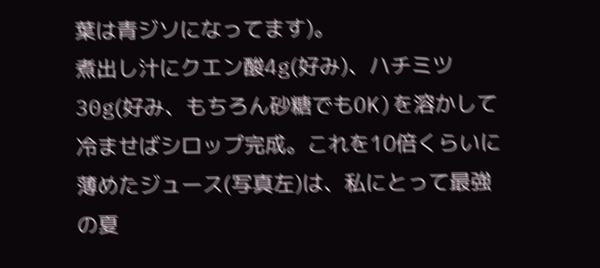葉は青ジソになってます)。
煮出し汁にクエン酸4g(好み)、ハチミツ30g(好み、もちろん砂糖でもOK)を溶かして冷ませばシロップ完成。これを10倍くらいに薄めたジュース(写真左)は、私にとって最強の夏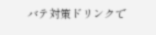バテ対策ドリンクで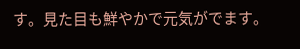す。見た目も鮮やかで元気がでます。